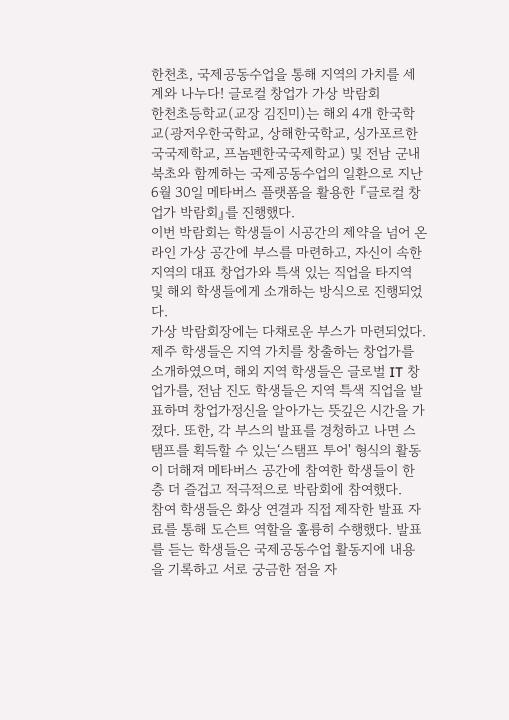한천초, 국제공동수업을 통해 지역의 가치를 세계와 나누다! 글로컬 창업가 가상 박람회
한천초등학교(교장 김진미)는 해외 4개 한국학교(광저우한국학교, 상해한국학교, 싱가포르한국국제학교, 프놈펜한국국제학교) 및 전남 군내북초와 함께하는 국제공동수업의 일환으로 지난 6월 30일 메타버스 플랫폼을 활용한 『글로컬 창업가 박람회』를 진행했다.
이번 박람회는 학생들이 시공간의 제약을 넘어 온라인 가상 공간에 부스를 마련하고, 자신이 속한 지역의 대표 창업가와 특색 있는 직업을 타지역 및 해외 학생들에게 소개하는 방식으로 진행되었다.
가상 박람회장에는 다채로운 부스가 마련되었다. 제주 학생들은 지역 가치를 창출하는 창업가를 소개하였으며, 해외 지역 학생들은 글로벌 IT 창업가를, 전남 진도 학생들은 지역 특색 직업을 발표하며 창업가정신을 알아가는 뜻깊은 시간을 가졌다. 또한, 각 부스의 발표를 경청하고 나면 스탬프를 획득할 수 있는‘스탬프 투어' 형식의 활동이 더해져 메타버스 공간에 참여한 학생들이 한층 더 즐겁고 적극적으로 박람회에 참여했다.
참여 학생들은 화상 연결과 직접 제작한 발표 자료를 통해 도슨트 역할을 훌륭히 수행했다. 발표를 듣는 학생들은 국제공동수업 활동지에 내용을 기록하고 서로 궁금한 점을 자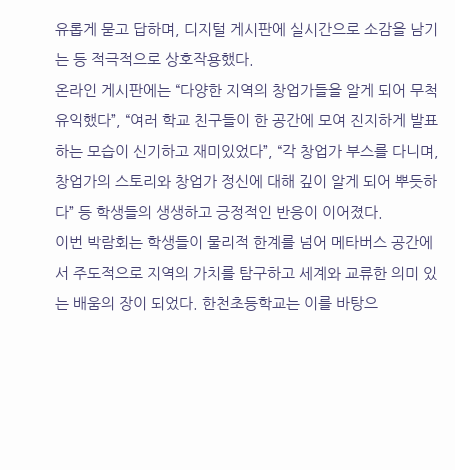유롭게 묻고 답하며, 디지털 게시판에 실시간으로 소감을 남기는 등 적극적으로 상호작용했다.
온라인 게시판에는 “다양한 지역의 창업가들을 알게 되어 무척 유익했다”, “여러 학교 친구들이 한 공간에 모여 진지하게 발표하는 모습이 신기하고 재미있었다”, “각 창업가 부스를 다니며, 창업가의 스토리와 창업가 정신에 대해 깊이 알게 되어 뿌듯하다” 등 학생들의 생생하고 긍정적인 반응이 이어졌다.
이번 박람회는 학생들이 물리적 한계를 넘어 메타버스 공간에서 주도적으로 지역의 가치를 탐구하고 세계와 교류한 의미 있는 배움의 장이 되었다. 한천초등학교는 이를 바탕으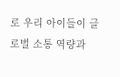로 우리 아이들이 글로벌 소통 역량과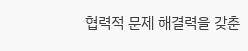협력적 문제 해결력을 갖춘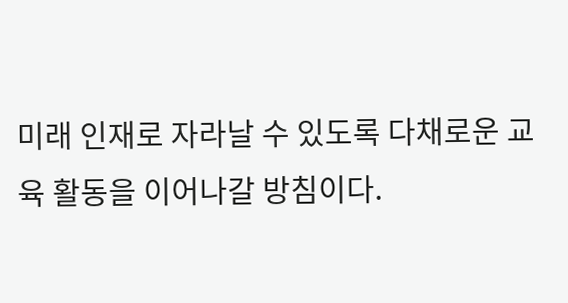미래 인재로 자라날 수 있도록 다채로운 교육 활동을 이어나갈 방침이다.